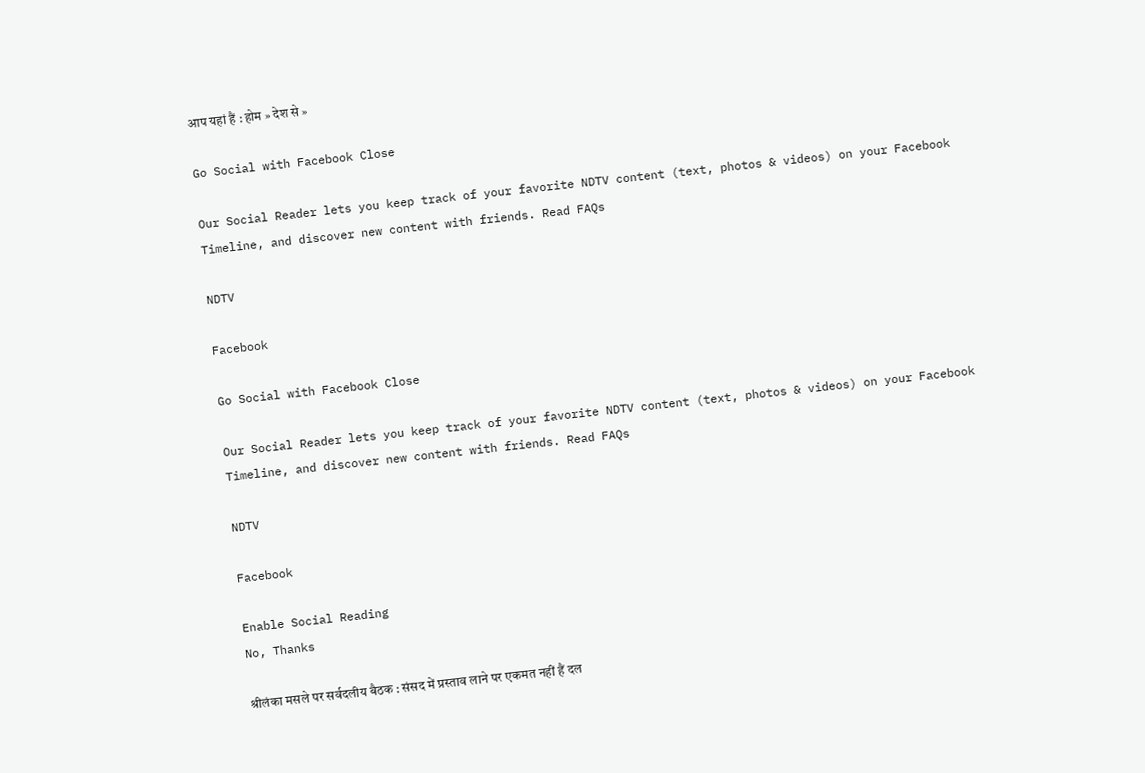आप यहां हैं : होम » देश से »

Go Social with Facebook Close

Our Social Reader lets you keep track of your favorite NDTV content (text, photos & videos) on your Facebook Timeline, and discover new content with friends. Read FAQs

NDTV

Facebook

Go Social with Facebook Close

Our Social Reader lets you keep track of your favorite NDTV content (text, photos & videos) on your Facebook Timeline, and discover new content with friends. Read FAQs

NDTV

Facebook

Enable Social Reading
No, Thanks

श्रीलंका मसले पर सर्वदलीय बैठक : संसद में प्रस्ताव लाने पर एकमत नहीं हैं दल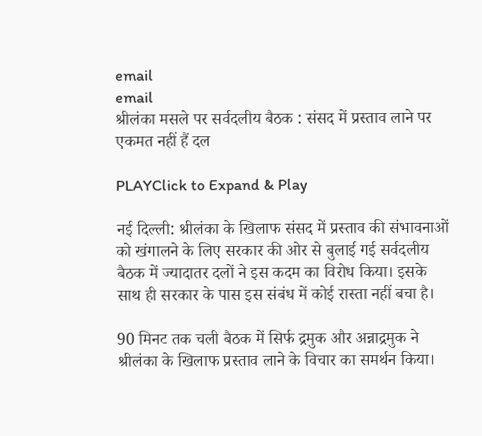email
email
श्रीलंका मसले पर सर्वदलीय बैठक : संसद में प्रस्ताव लाने पर एकमत नहीं हैं दल

PLAYClick to Expand & Play

नई दिल्ली: श्रीलंका के खिलाफ संसद में प्रस्ताव की संभावनाओं को खंगालने के लिए सरकार की ओर से बुलाई गई सर्वदलीय बैठक में ज्यादातर दलों ने इस कदम का विरोध किया। इसके साथ ही सरकार के पास इस संबंध में कोई रास्ता नहीं बचा है।

90 मिनट तक चली बैठक में सिर्फ द्रमुक और अन्नाद्रमुक ने श्रीलंका के खिलाफ प्रस्ताव लाने के विचार का समर्थन किया।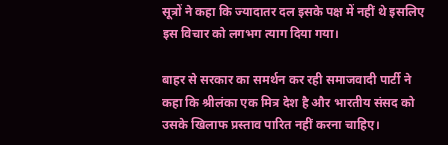सूत्रों ने कहा कि ज्यादातर दल इसके पक्ष में नहीं थे इसलिए इस विचार को लगभग त्याग दिया गया।

बाहर से सरकार का समर्थन कर रही समाजवादी पार्टी ने कहा कि श्रीलंका एक मित्र देश है और भारतीय संसद को उसके खिलाफ प्रस्ताव पारित नहीं करना चाहिए।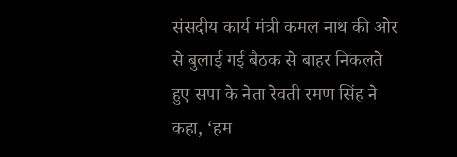संसदीय कार्य मंत्री कमल नाथ की ओर से बुलाई गई बैठक से बाहर निकलते हुए सपा के नेता रेवती रमण सिंह ने कहा, ‘हम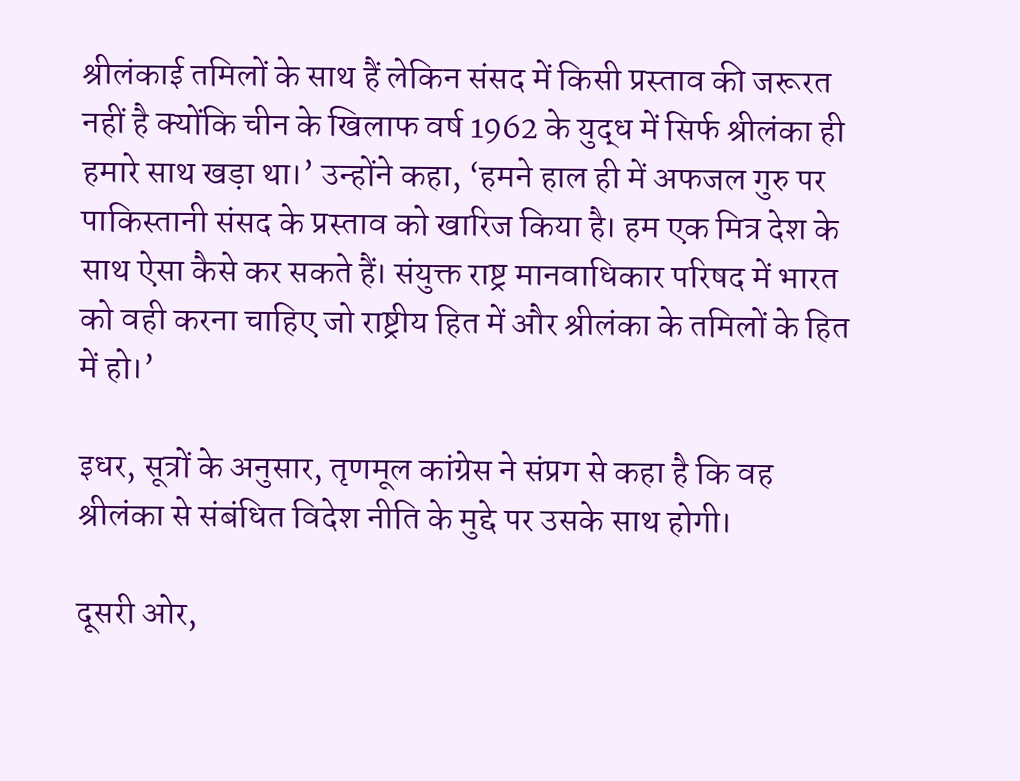श्रीलंकाई तमिलों के साथ हैं लेकिन संसद में किसी प्रस्ताव की जरूरत नहीं है क्योंकि चीन के खिलाफ वर्ष 1962 के युद्ध में सिर्फ श्रीलंका ही हमारे साथ खड़ा था।’ उन्होंने कहा, ‘हमने हाल ही में अफजल गुरु पर पाकिस्तानी संसद के प्रस्ताव को खारिज किया है। हम एक मित्र देश के साथ ऐसा कैसे कर सकते हैं। संयुक्त राष्ट्र मानवाधिकार परिषद में भारत को वही करना चाहिए जो राष्ट्रीय हित में और श्रीलंका के तमिलों के हित में हो।’

इधर, सूत्रों के अनुसार, तृणमूल कांग्रेस ने संप्रग से कहा है कि वह श्रीलंका से संबंधित विदेश नीति के मुद्दे पर उसके साथ होगी।

दूसरी ओर,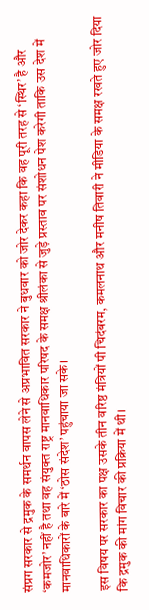संप्रग सरकार से द्रमुक के समर्थन वापस लेने से अप्रभावित सरकार ने बुधवार को जोर देकर कहा कि वह पूरी तरह से ‘स्थिर’ है और ‘कमजोर’ नहीं है तथा वह संयुक्त राष्ट्र मानवाधिकार परिषद के समक्ष श्रीलंका से जुड़े प्रस्ताव पर संशोधन पेश करेगी ताकि उस देश में मानवाधिकारों के बारे में ‘ठोस संदेश’ पहुंचाया जा सके।

इस विषय पर सरकार का पक्ष उसके तीन वरिष्ठ मंत्रियों पी चिदंबरम, कमलनाथ और मनीष तिवारी ने मीडिया के समक्ष रखते हुए जोर दिया कि द्रमुक की मांग विचार की प्रक्रिया में थी।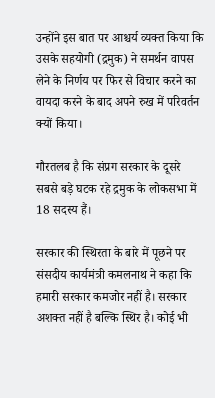उन्होंने इस बात पर आश्चर्य व्यक्त किया कि उसके सहयोगी (द्रमुक) ने समर्थन वापस लेने के निर्णय पर फिर से विचार करने का वायदा करने के बाद अपने रुख में परिवर्तन क्यों किया।

गौरतलब है कि संप्रग सरकार के दूसरे सबसे बड़े घटक रहे द्रमुक के लोकसभा में 18 सदस्य हैं।

सरकार की स्थिरता के बारे में पूछने पर संसदीय कार्यमंत्री कमलनाथ ने कहा कि हमारी सरकार कमजोर नहीं है। सरकार अशक्त नहीं है बल्कि स्थिर है। कोई भी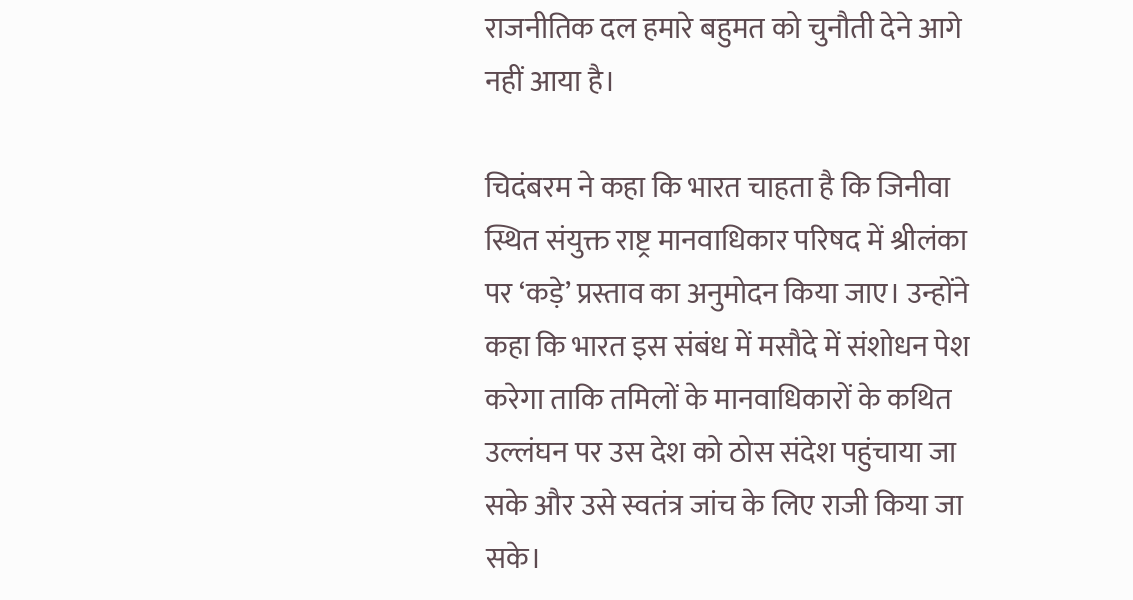राजनीतिक दल हमारे बहुमत को चुनौती देने आगे नहीं आया है।

चिदंबरम ने कहा कि भारत चाहता है कि जिनीवा स्थित संयुक्त राष्ट्र मानवाधिकार परिषद में श्रीलंका पर ‘कड़े’ प्रस्ताव का अनुमोदन किया जाए। उन्होंने कहा कि भारत इस संबंध में मसौदे में संशोधन पेश करेगा ताकि तमिलों के मानवाधिकारों के कथित उल्लंघन पर उस देश को ठोस संदेश पहुंचाया जा सके और उसे स्वतंत्र जांच के लिए राजी किया जा सके।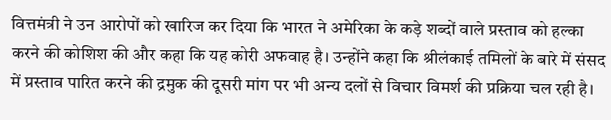वित्तमंत्री ने उन आरोपों को खारिज कर दिया कि भारत ने अमेरिका के कड़े शब्दों वाले प्रस्ताव को हल्का करने की कोशिश की और कहा कि यह कोरी अफवाह है। उन्होंने कहा कि श्रीलंकाई तमिलों के बारे में संसद में प्रस्ताव पारित करने की द्रमुक की दूसरी मांग पर भी अन्य दलों से विचार विमर्श की प्रक्रिया चल रही है।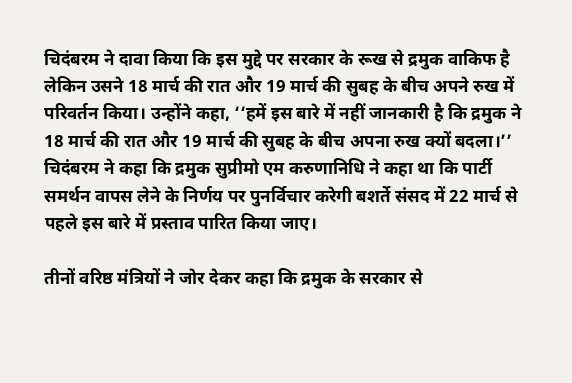चिदंबरम ने दावा किया कि इस मुद्दे पर सरकार के रूख से द्रमुक वाकिफ है लेकिन उसने 18 मार्च की रात और 19 मार्च की सुबह के बीच अपने रुख में परिवर्तन किया। उन्होंने कहा, ‘‘हमें इस बारे में नहीं जानकारी है कि द्रमुक ने 18 मार्च की रात और 19 मार्च की सुबह के बीच अपना रुख क्यों बदला।’’ चिदंबरम ने कहा कि द्रमुक सुप्रीमो एम करुणानिधि ने कहा था कि पार्टी समर्थन वापस लेने के निर्णय पर पुनर्विचार करेगी बशर्ते संसद में 22 मार्च से पहले इस बारे में प्रस्ताव पारित किया जाए।

तीनों वरिष्ठ मंत्रियों ने जोर देकर कहा कि द्रमुक के सरकार से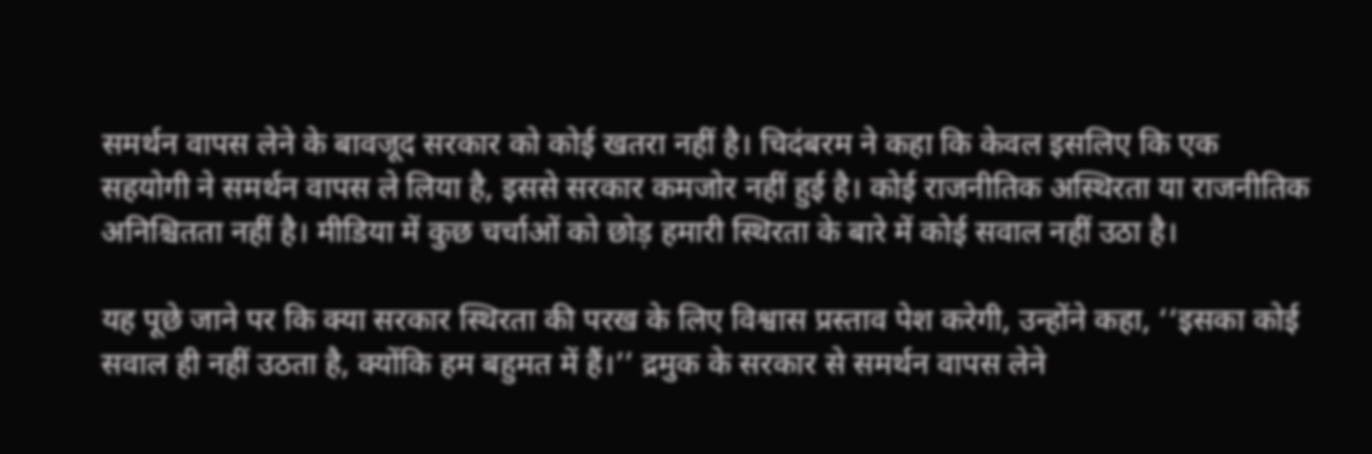समर्थन वापस लेने के बावजूद सरकार को कोई खतरा नहीं है। चिदंबरम ने कहा कि केवल इसलिए कि एक सहयोगी ने समर्थन वापस ले लिया है, इससे सरकार कमजोर नहीं हुई है। कोई राजनीतिक अस्थिरता या राजनीतिक अनिश्चितता नहीं है। मीडिया में कुछ चर्चाओं को छोड़ हमारी स्थिरता के बारे में कोई सवाल नहीं उठा है।

यह पूछे जाने पर कि क्या सरकार स्थिरता की परख के लिए विश्वास प्रस्ताव पेश करेगी, उन्होंने कहा, ‘‘इसका कोई सवाल ही नहीं उठता है, क्योंकि हम बहुमत में हैं।’’ द्रमुक के सरकार से समर्थन वापस लेने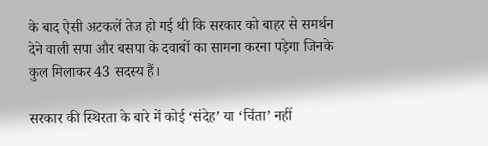के बाद ऐसी अटकलें तेज हो गई थी कि सरकार को बाहर से समर्थन देने वाली सपा और बसपा के दवाबों का सामना करना पड़ेगा जिनके कुल मिलाकर 43 सदस्य हैं।

सरकार की स्थिरता के बारे में कोई ‘संदेह’ या ‘चिंता’ नहीं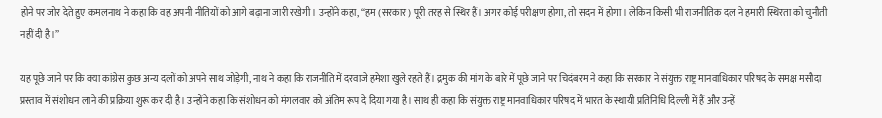होने पर जोर देते हुए कमलनाथ ने कहा कि वह अपनी नीतियों को आगे बढ़ाना जारी रखेगी। उन्होंने कहा, ‘‘हम (सरकार) पूरी तरह से स्थिर हैं। अगर कोई परीक्षण होगा, तो सदन में होगा। लेकिन किसी भी राजनीतिक दल ने हमारी स्थिरता को चुनौती नहीं दी है।’’

यह पूछे जाने पर कि क्या कांग्रेस कुछ अन्य दलों को अपने साथ जोड़ेगी, नाथ ने कहा कि राजनीति में दरवाजे हमेशा खुले रहते हैं। द्रमुक की मांग के बारे में पूछे जाने पर चिदंबरम ने कहा कि सरकार ने संयुक्त राष्ट्र मानवाधिकार परिषद के समक्ष मसौदा प्रस्ताव में संशोधन लाने की प्रक्रिया शुरू कर दी है। उन्होंने कहा कि संशोधन को मंगलवार को अंतिम रूप दे दिया गया है। साथ ही कहा कि संयुक्त राष्ट्र मानवाधिकार परिषद में भारत के स्थायी प्रतिनिधि दिल्ली में हैं और उन्हें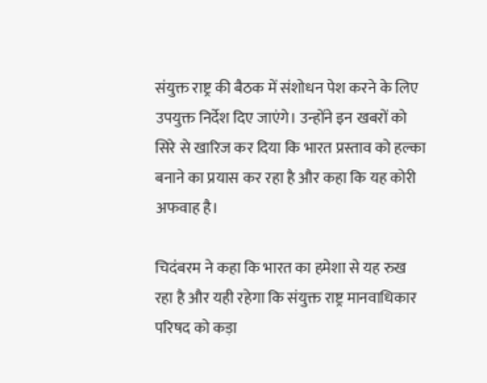संयुक्त राष्ट्र की बैठक में संशोधन पेश करने के लिए उपयुक्त निर्देश दिए जाएंगे। उन्होंने इन खबरों को सिरे से खारिज कर दिया कि भारत प्रस्ताव को हल्का बनाने का प्रयास कर रहा है और कहा कि यह कोरी अफवाह है।

चिदंबरम ने कहा कि भारत का हमेशा से यह रुख रहा है और यही रहेगा कि संयुक्त राष्ट्र मानवाधिकार परिषद को कड़ा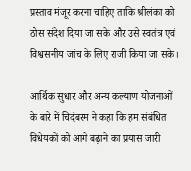प्रस्ताव मंजूर करना चाहिए ताकि श्रीलंका को ठोस संदेश दिया जा सके और उसे स्वतंत्र एवं विश्वसनीय जांच के लिए राजी किया जा सके।

आर्थिक सुधार और अन्य कल्याण योजनाओं के बारे में चिदंबरम ने कहा कि हम संबंधित विधेयकों को आगे बढ़ाने का प्रयास जारी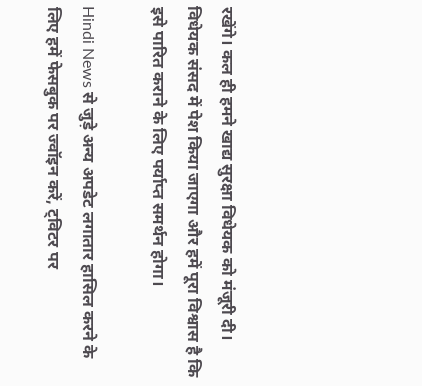रखेंगे। कल ही हमने खाद्य सुरक्षा विधेयक को मंजूरी दी। विधेयक संसद में पेश किया जाएगा और हमें पूरा विश्वास है कि इसे पारित कराने के लिए पर्याप्त समर्थन होगा।

Hindi News से जुड़े अन्य अपडेट लगातार हासिल करने के लिए हमें फेसबुक पर ज्वॉइन करें, ट्विटर पर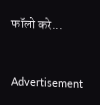फॉलो करे...


Advertisement